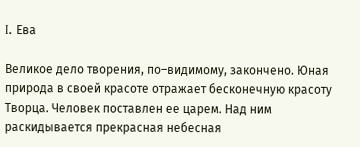I. Ева

Великое дело творения, по–видимому, закончено. Юная природа в своей красоте отражает бесконечную красоту Творца. Человек поставлен ее царем. Над ним раскидывается прекрасная небесная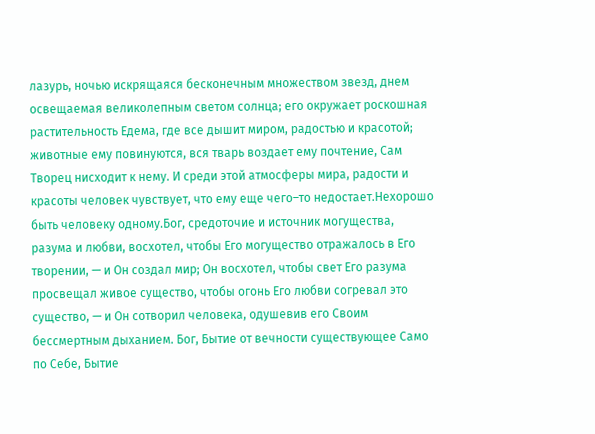лазурь, ночью искрящаяся бесконечным множеством звезд, днем освещаемая великолепным светом солнца; его окружает роскошная растительность Едема, где все дышит миром, радостью и красотой; животные ему повинуются, вся тварь воздает ему почтение, Сам Творец нисходит к нему. И среди этой атмосферы мира, радости и красоты человек чувствует, что ему еще чего–то недостает.Нехорошо быть человеку одному.Бог, средоточие и источник могущества, разума и любви, восхотел, чтобы Его могущество отражалось в Его творении, — и Он создал мир; Он восхотел, чтобы свет Его разума просвещал живое существо, чтобы огонь Его любви согревал это существо, — и Он сотворил человека, одушевив его Своим бессмертным дыханием. Бог, Бытие от вечности существующее Само по Себе, Бытие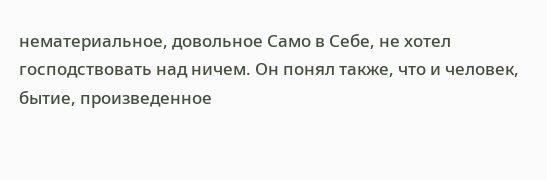нематериальное, довольное Само в Себе, не хотел господствовать над ничем. Он понял также, что и человек, бытие, произведенное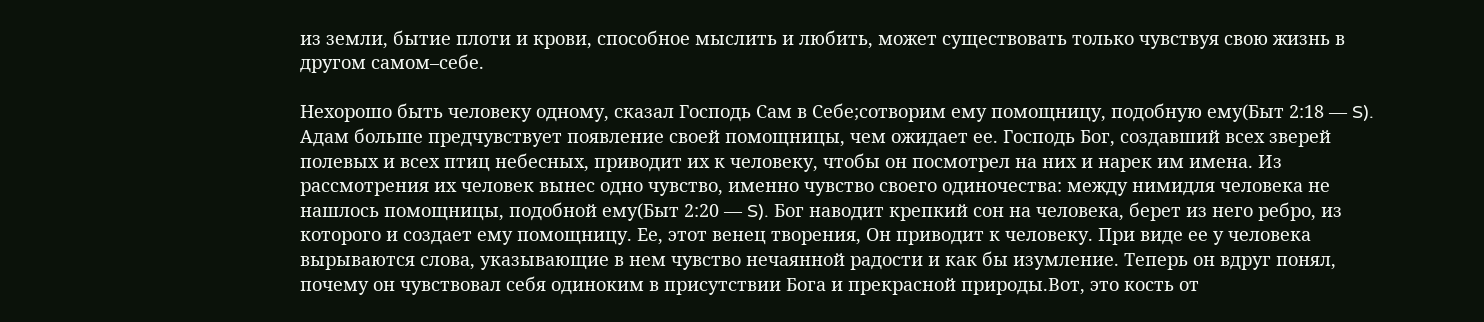из земли, бытие плоти и крови, способное мыслить и любить, может существовать только чувствуя свою жизнь в другом самом–себе.

Нехорошо быть человеку одному, сказал Господь Сам в Себе;сотворим ему помощницу, подобную ему(Быт 2:18 — S). Адам больше предчувствует появление своей помощницы, чем ожидает ее. Господь Бог, создавший всех зверей полевых и всех птиц небесных, приводит их к человеку, чтобы он посмотрел на них и нарек им имена. Из рассмотрения их человек вынес одно чувство, именно чувство своего одиночества: между нимидля человека не нашлось помощницы, подобной ему(Быт 2:20 — S). Бог наводит крепкий сон на человека, берет из него ребро, из которого и создает ему помощницу. Ее, этот венец творения, Он приводит к человеку. При виде ее у человека вырываются слова, указывающие в нем чувство нечаянной радости и как бы изумление. Теперь он вдруг понял, почему он чувствовал себя одиноким в присутствии Бога и прекрасной природы.Вот, это кость от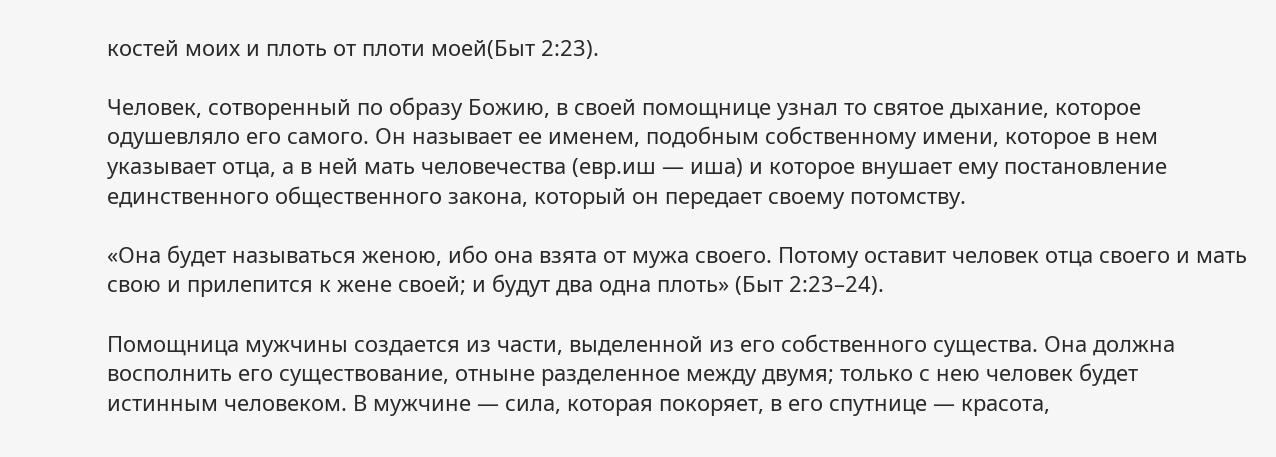костей моих и плоть от плоти моей(Быт 2:23).

Человек, сотворенный по образу Божию, в своей помощнице узнал то святое дыхание, которое одушевляло его самого. Он называет ее именем, подобным собственному имени, которое в нем указывает отца, а в ней мать человечества (евр.иш — иша) и которое внушает ему постановление единственного общественного закона, который он передает своему потомству.

«Она будет называться женою, ибо она взята от мужа своего. Потому оставит человек отца своего и мать свою и прилепится к жене своей; и будут два одна плоть» (Быт 2:23–24).

Помощница мужчины создается из части, выделенной из его собственного существа. Она должна восполнить его существование, отныне разделенное между двумя; только с нею человек будет истинным человеком. В мужчине — сила, которая покоряет, в его спутнице — красота,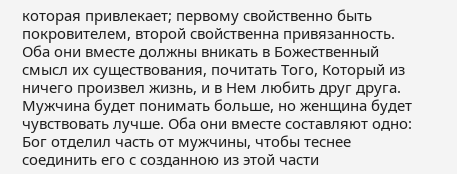которая привлекает; первому свойственно быть покровителем, второй свойственна привязанность. Оба они вместе должны вникать в Божественный смысл их существования, почитать Того, Который из ничего произвел жизнь, и в Нем любить друг друга. Мужчина будет понимать больше, но женщина будет чувствовать лучше. Оба они вместе составляют одно: Бог отделил часть от мужчины, чтобы теснее соединить его с созданною из этой части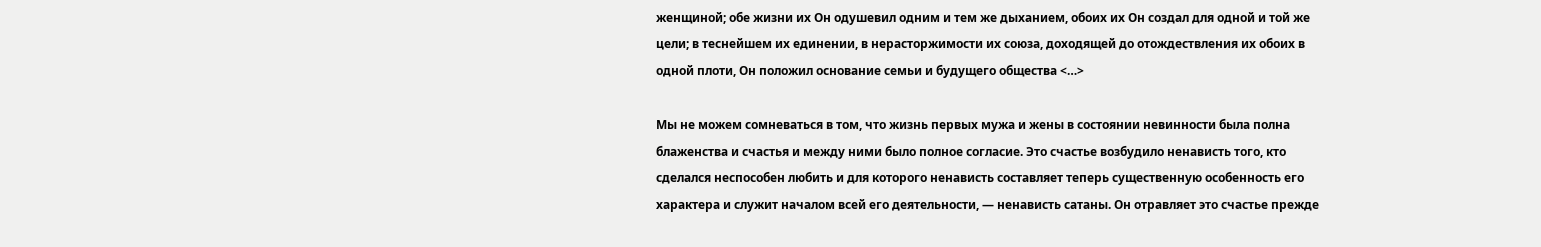женщиной; обе жизни их Он одушевил одним и тем же дыханием, обоих их Он создал для одной и той же цели; в теснейшем их единении, в нерасторжимости их союза, доходящей до отождествления их обоих в одной плоти, Он положил основание семьи и будущего общества <…>

Мы не можем сомневаться в том, что жизнь первых мужа и жены в состоянии невинности была полна блаженства и счастья и между ними было полное согласие. Это счастье возбудило ненависть того, кто сделался неспособен любить и для которого ненависть составляет теперь существенную особенность его характера и служит началом всей его деятельности, — ненависть сатаны. Он отравляет это счастье прежде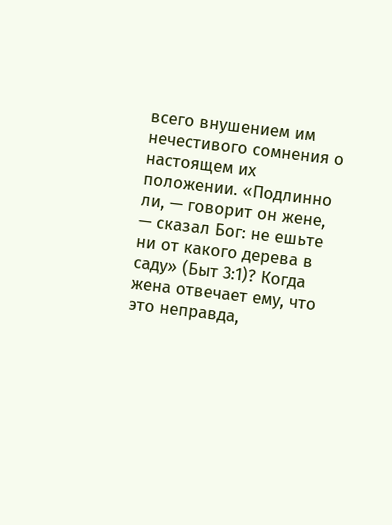всего внушением им нечестивого сомнения о настоящем их положении. «Подлинно ли, — говорит он жене, — сказал Бог: не ешьте ни от какого дерева в саду» (Быт 3:1)? Когда жена отвечает ему, что это неправда,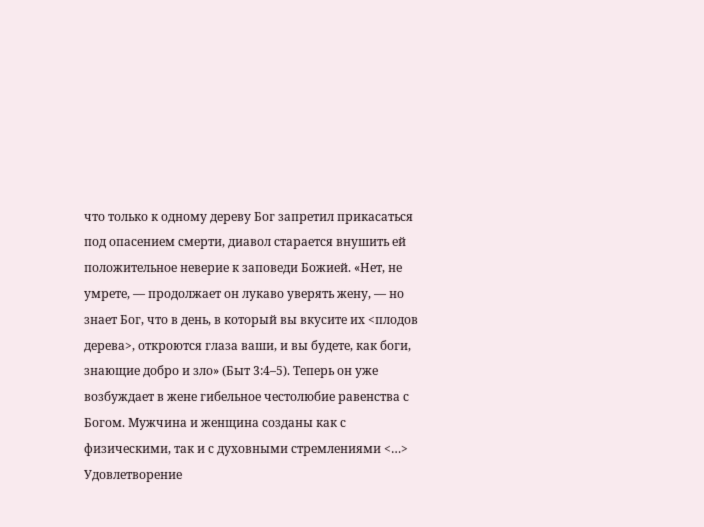что только к одному дереву Бог запретил прикасаться под опасением смерти, диавол старается внушить ей положительное неверие к заповеди Божией. «Нет, не умрете, — продолжает он лукаво уверять жену, — но знает Бог, что в день, в который вы вкусите их <плодов дерева>, откроются глаза ваши, и вы будете, как боги, знающие добро и зло» (Быт 3:4–5). Теперь он уже возбуждает в жене гибельное честолюбие равенства с Богом. Мужчина и женщина созданы как с физическими, так и с духовными стремлениями <…> Удовлетворение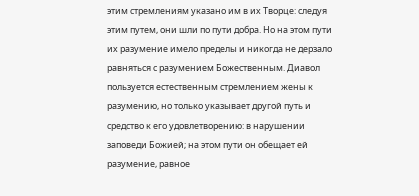этим стремлениям указано им в их Творце: следуя этим путем, они шли по пути добра. Но на этом пути их разумение имело пределы и никогда не дерзало равняться с разумением Божественным. Диавол пользуется естественным стремлением жены к разумению, но только указывает другой путь и средство к его удовлетворению: в нарушении заповеди Божией; на этом пути он обещает ей разумение, равное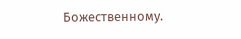Божественному.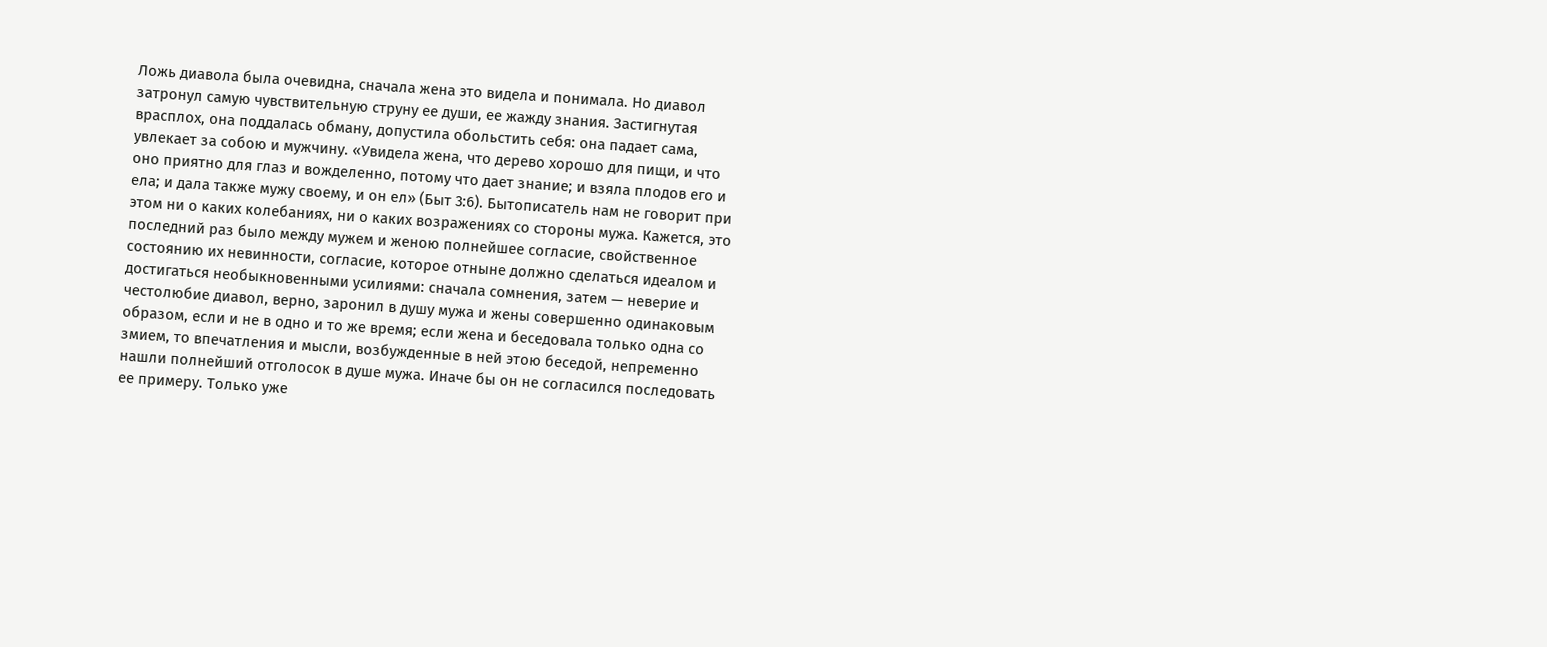Ложь диавола была очевидна, сначала жена это видела и понимала. Но диавол затронул самую чувствительную струну ее души, ее жажду знания. Застигнутая врасплох, она поддалась обману, допустила обольстить себя: она падает сама, увлекает за собою и мужчину. «Увидела жена, что дерево хорошо для пищи, и что оно приятно для глаз и вожделенно, потому что дает знание; и взяла плодов его и ела; и дала также мужу своему, и он ел» (Быт 3:6). Бытописатель нам не говорит при этом ни о каких колебаниях, ни о каких возражениях со стороны мужа. Кажется, это последний раз было между мужем и женою полнейшее согласие, свойственное состоянию их невинности, согласие, которое отныне должно сделаться идеалом и достигаться необыкновенными усилиями: сначала сомнения, затем — неверие и честолюбие диавол, верно, заронил в душу мужа и жены совершенно одинаковым образом, если и не в одно и то же время; если жена и беседовала только одна со змием, то впечатления и мысли, возбужденные в ней этою беседой, непременно нашли полнейший отголосок в душе мужа. Иначе бы он не согласился последовать ее примеру. Только уже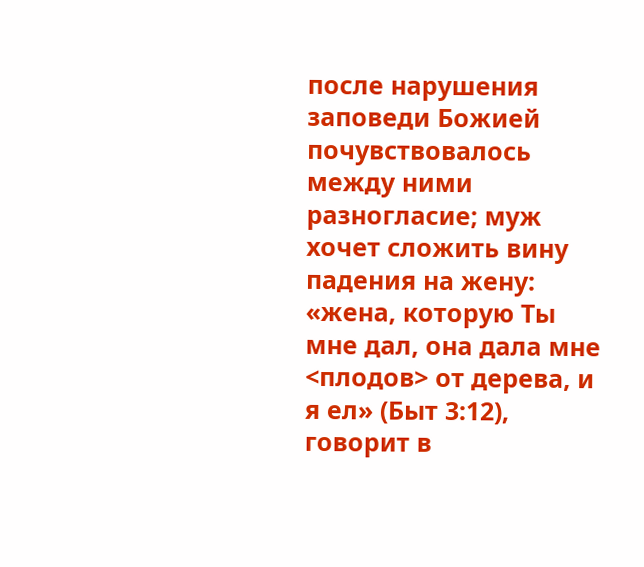после нарушения заповеди Божией почувствовалось между ними разногласие; муж хочет сложить вину падения на жену: «жена, которую Ты мне дал, она дала мне <плодов> от дерева, и я ел» (Быт 3:12), говорит в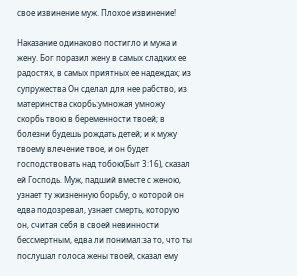свое извинение муж. Плохое извинение!

Наказание одинаково постигло и мужа и жену. Бог поразил жену в самых сладких ее радостях, в самых приятных ее надеждах; из супружества Он сделал для нее рабство, из материнства скорбь:умножая умножу скорбь твою в беременности твоей; в болезни будешь рождать детей; и к мужу твоему влечение твое, и он будет господствовать над тобою(Быт 3:16), сказал ей Господь. Муж, падший вместе с женою, узнает ту жизненную борьбу, о которой он едва подозревал, узнает смерть, которую он, считая себя в своей невинности бессмертным, едва ли понимал:за то, что ты послушал голоса жены твоей, сказал ему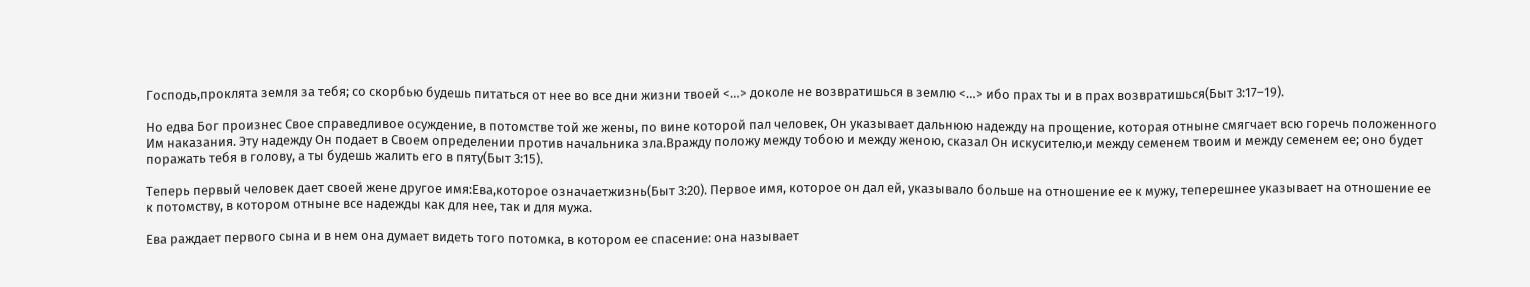Господь,проклята земля за тебя; со скорбью будешь питаться от нее во все дни жизни твоей <…> доколе не возвратишься в землю <…> ибо прах ты и в прах возвратишься(Быт 3:17–19).

Но едва Бог произнес Свое справедливое осуждение, в потомстве той же жены, по вине которой пал человек, Он указывает дальнюю надежду на прощение, которая отныне смягчает всю горечь положенного Им наказания. Эту надежду Он подает в Своем определении против начальника зла.Вражду положу между тобою и между женою, сказал Он искусителю,и между семенем твоим и между семенем ее; оно будет поражать тебя в голову, а ты будешь жалить его в пяту(Быт 3:15).

Теперь первый человек дает своей жене другое имя:Ева,которое означаетжизнь(Быт 3:20). Первое имя, которое он дал ей, указывало больше на отношение ее к мужу, теперешнее указывает на отношение ее к потомству, в котором отныне все надежды как для нее, так и для мужа.

Ева раждает первого сына и в нем она думает видеть того потомка, в котором ее спасение: она называет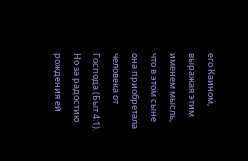его Каином, выражая этим именем мысль, что в этом сыне она приобретала человека от Господа (Быт 4:1). Но за радостию рождения ей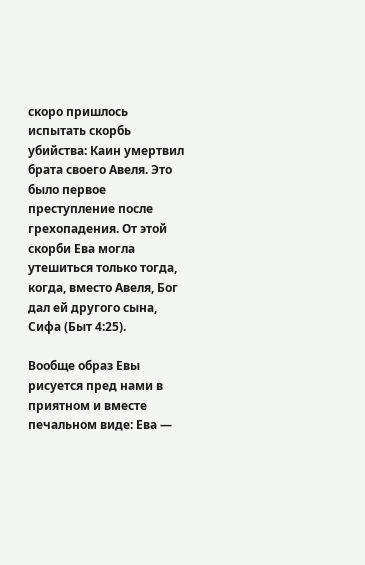скоро пришлось испытать скорбь убийства: Каин умертвил брата своего Авеля. Это было первое преступление после грехопадения. От этой скорби Ева могла утешиться только тогда, когда, вместо Авеля, Бог дал ей другого сына, Сифа (Быт 4:25).

Вообще образ Евы рисуется пред нами в приятном и вместе печальном виде: Ева —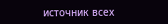источник всех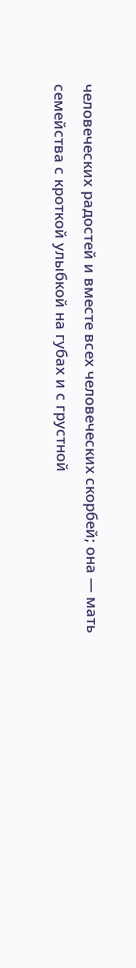человеческих радостей и вместе всех человеческих скорбей; она — мать семейства с кроткой улыбкой на губах и с грустной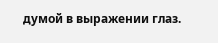думой в выражении глаз.